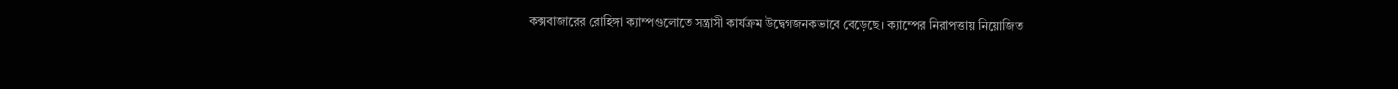কক্সবাজারের রোহিঙ্গা ক্যাম্পগুলোতে সন্ত্রাসী কার্যক্রম উদ্বেগজনকভাবে বেড়েছে। ক্যাম্পের নিরাপত্তায় নিয়োজিত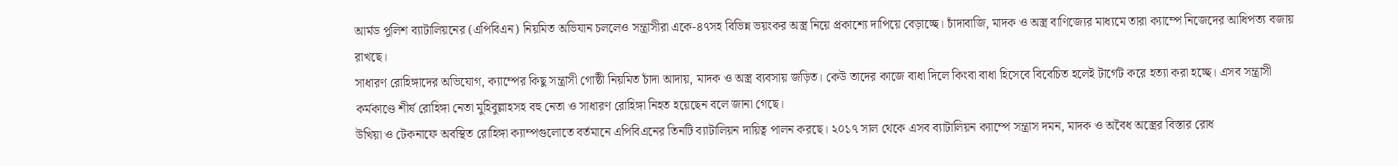আর্মড পুলিশ ব্যাটালিয়নের (এপিবিএন) নিয়মিত অভিযান চললেও সন্ত্রাসীরা একে-৪৭সহ বিভিন্ন ভয়ংকর অস্ত্র নিয়ে প্রকাশ্যে দাপিয়ে বেড়াচ্ছে। চাঁদাবাজি, মাদক ও অস্ত্র বাণিজ্যের মাধ্যমে তারা ক্যাম্পে নিজেদের আধিপত্য বজায় রাখছে।
সাধারণ রোহিঙ্গাদের অভিযোগ, ক্যাম্পের কিছু সন্ত্রাসী গোষ্ঠী নিয়মিত চাঁদা আদায়, মাদক ও অস্ত্র ব্যবসায় জড়িত। কেউ তাদের কাজে বাধা দিলে কিংবা বাধা হিসেবে বিবেচিত হলেই টার্গেট করে হত্যা করা হচ্ছে। এসব সন্ত্রাসী কর্মকাণ্ডে শীর্ষ রোহিঙ্গা নেতা মুহিবুল্লাহসহ বহু নেতা ও সাধারণ রোহিঙ্গা নিহত হয়েছেন বলে জানা গেছে।
উখিয়া ও টেকনাফে অবস্থিত রোহিঙ্গা ক্যাম্পগুলোতে বর্তমানে এপিবিএনের তিনটি ব্যাটালিয়ন দায়িত্ব পালন করছে। ২০১৭ সাল থেকে এসব ব্যাটালিয়ন ক্যাম্পে সন্ত্রাস দমন, মাদক ও অবৈধ অস্ত্রের বিস্তার রোধ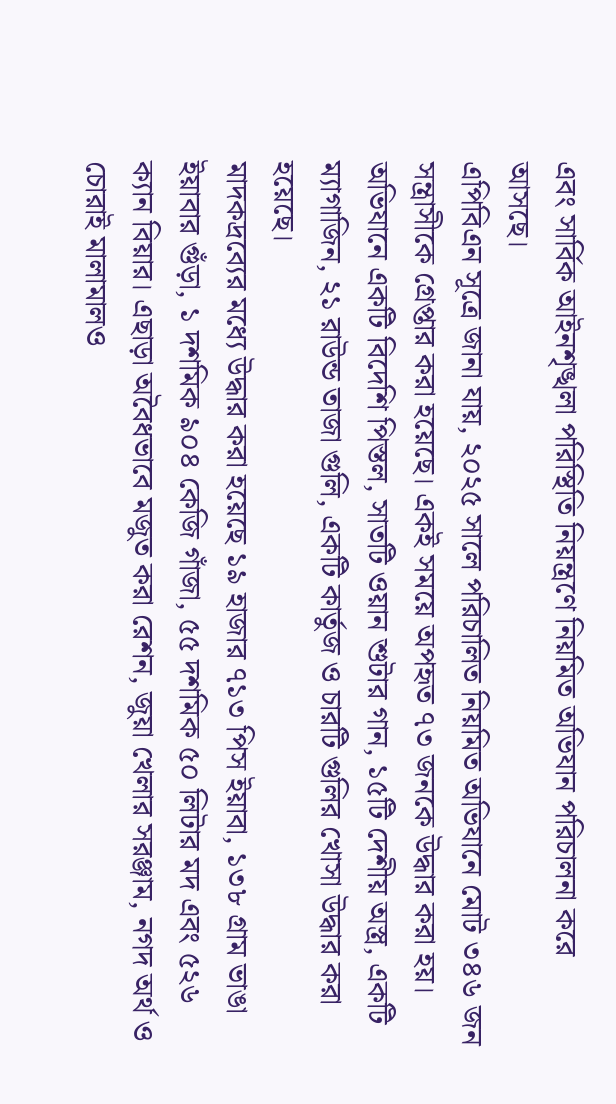এবং সার্বিক আইনশৃঙ্খলা পরিস্থিতি নিয়ন্ত্রণে নিয়মিত অভিযান পরিচালনা করে আসছে।
এপিবিএন সূত্রে জানা যায়, ২০২৫ সালে পরিচালিত নিয়মিত অভিযানে মোট ৩৪৬ জন সন্ত্রাসীকে গ্রেপ্তার করা হয়েছে। একই সময়ে অপহৃত ৭৩ জনকে উদ্ধার করা হয়। অভিযানে একটি বিদেশি পিস্তল, সাতটি ওয়ান শুটার গান, ১৫টি দেশীয় অস্ত্র, একটি ম্যাগাজিন, ২১ রাউন্ড তাজা গুলি, একটি কার্তুজ ও চারটি গুলির খোসা উদ্ধার করা হয়েছে।
মাদকদ্রব্যের মধ্যে উদ্ধার করা হয়েছে ১৯ হাজার ৭১৩ পিস ইয়াবা, ১৩৮ গ্রাম ভাঙা ইয়াবার গুঁড়া, ১ দশমিক ৯০৪ কেজি গাঁজা, ৫৫ দশমিক ৫০ লিটার মদ এবং ৫২৬ ক্যান বিয়ার। এছাড়া অবৈধভাবে মজুত করা রেশন, জুয়া খেলার সরঞ্জাম, নগদ অর্থ ও চোরাই মালামালও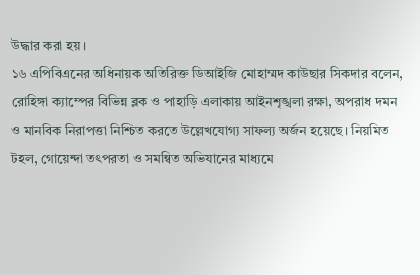উদ্ধার করা হয়।
১৬ এপিবিএনের অধিনায়ক অতিরিক্ত ডিআইজি মোহাম্মদ কাউছার সিকদার বলেন, রোহিঙ্গা ক্যাম্পের বিভিন্ন ব্লক ও পাহাড়ি এলাকায় আইনশৃঙ্খলা রক্ষা, অপরাধ দমন ও মানবিক নিরাপত্তা নিশ্চিত করতে উল্লেখযোগ্য সাফল্য অর্জন হয়েছে। নিয়মিত টহল, গোয়েন্দা তৎপরতা ও সমন্বিত অভিযানের মাধ্যমে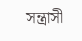সন্ত্রাসী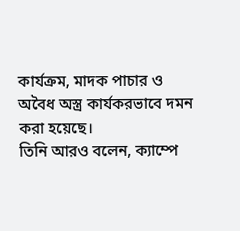কার্যক্রম, মাদক পাচার ও অবৈধ অস্ত্র কার্যকরভাবে দমন করা হয়েছে।
তিনি আরও বলেন, ক্যাম্পে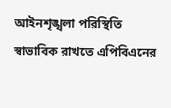আইনশৃঙ্খলা পরিস্থিতি স্বাভাবিক রাখতে এপিবিএনের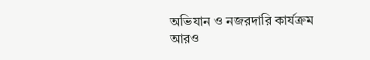অভিযান ও নজরদারি কার্যক্রম আরও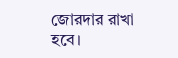জোরদার রাখা হবে।